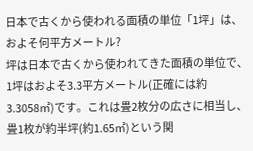日本で古くから使われる面積の単位「1坪」は、およそ何平方メートル?
坪は日本で古くから使われてきた面積の単位で、1坪はおよそ3.3平方メートル(正確には約3.3058㎡)です。これは畳2枚分の広さに相当し、畳1枚が約半坪(約1.65㎡)という関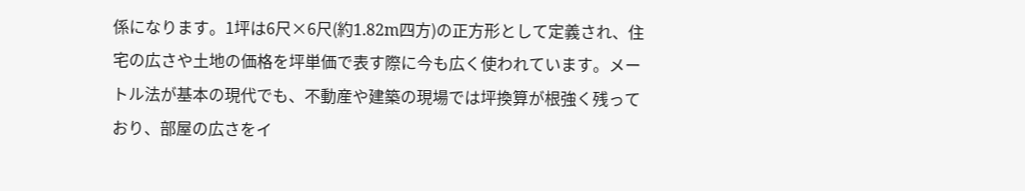係になります。1坪は6尺×6尺(約1.82m四方)の正方形として定義され、住宅の広さや土地の価格を坪単価で表す際に今も広く使われています。メートル法が基本の現代でも、不動産や建築の現場では坪換算が根強く残っており、部屋の広さをイ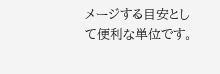メージする目安として便利な単位です。